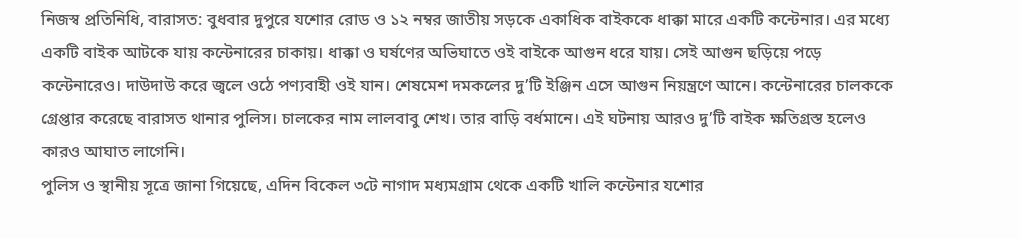নিজস্ব প্রতিনিধি, বারাসত: বুধবার দুপুরে যশোর রোড ও ১২ নম্বর জাতীয় সড়কে একাধিক বাইককে ধাক্কা মারে একটি কন্টেনার। এর মধ্যে একটি বাইক আটকে যায় কন্টেনারের চাকায়। ধাক্কা ও ঘর্ষণের অভিঘাতে ওই বাইকে আগুন ধরে যায়। সেই আগুন ছড়িয়ে পড়ে কন্টেনারেও। দাউদাউ করে জ্বলে ওঠে পণ্যবাহী ওই যান। শেষমেশ দমকলের দু’টি ইঞ্জিন এসে আগুন নিয়ন্ত্রণে আনে। কন্টেনারের চালককে গ্রেপ্তার করেছে বারাসত থানার পুলিস। চালকের নাম লালবাবু শেখ। তার বাড়ি বর্ধমানে। এই ঘটনায় আরও দু’টি বাইক ক্ষতিগ্রস্ত হলেও কারও আঘাত লাগেনি।
পুলিস ও স্থানীয় সূত্রে জানা গিয়েছে, এদিন বিকেল ৩টে নাগাদ মধ্যমগ্রাম থেকে একটি খালি কন্টেনার যশোর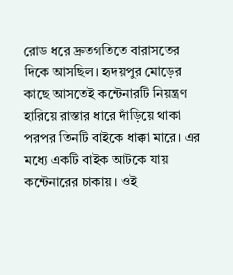রোড ধরে দ্রুতগতিতে বারাসতের দিকে আসছিল। হৃদয়পুর মোড়ের কাছে আসতেই কন্টেনারটি নিয়ন্ত্রণ হারিয়ে রাস্তার ধারে দাঁড়িয়ে থাকা পরপর তিনটি বাইকে ধাক্কা মারে। এর মধ্যে একটি বাইক আটকে যায় কন্টেনারের চাকায়। ওই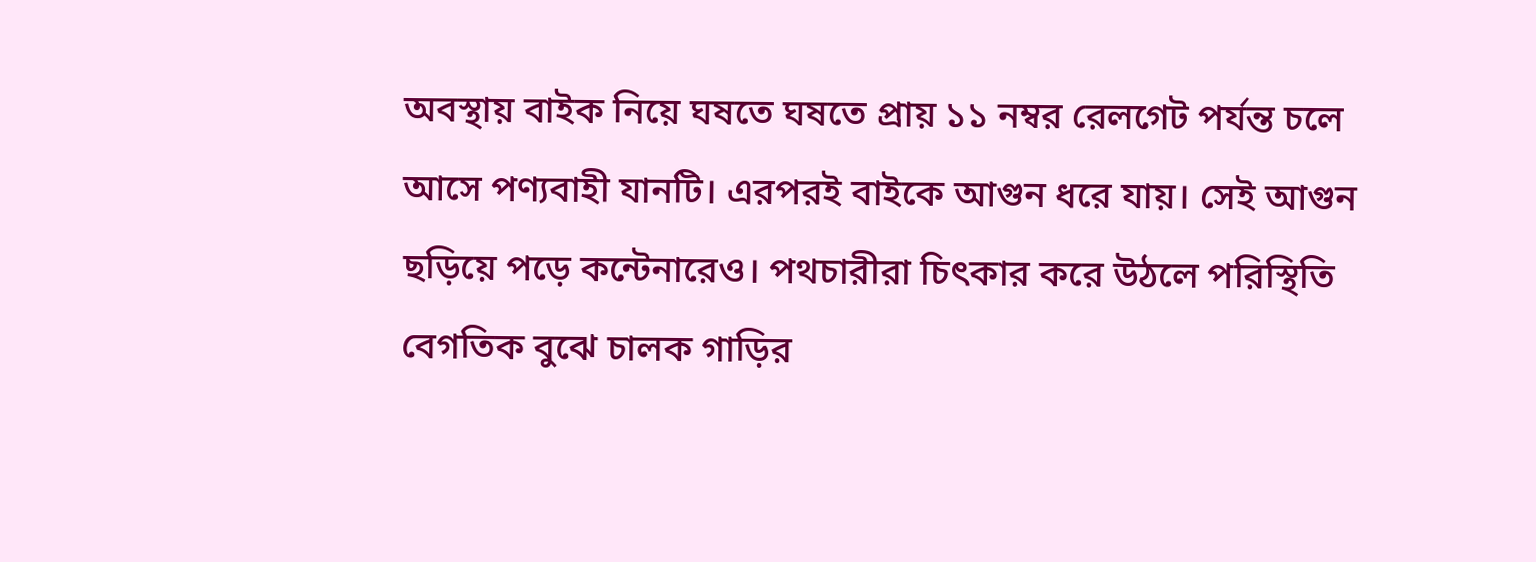অবস্থায় বাইক নিয়ে ঘষতে ঘষতে প্রায় ১১ নম্বর রেলগেট পর্যন্ত চলে আসে পণ্যবাহী যানটি। এরপরই বাইকে আগুন ধরে যায়। সেই আগুন ছড়িয়ে পড়ে কন্টেনারেও। পথচারীরা চিৎকার করে উঠলে পরিস্থিতি বেগতিক বুঝে চালক গাড়ির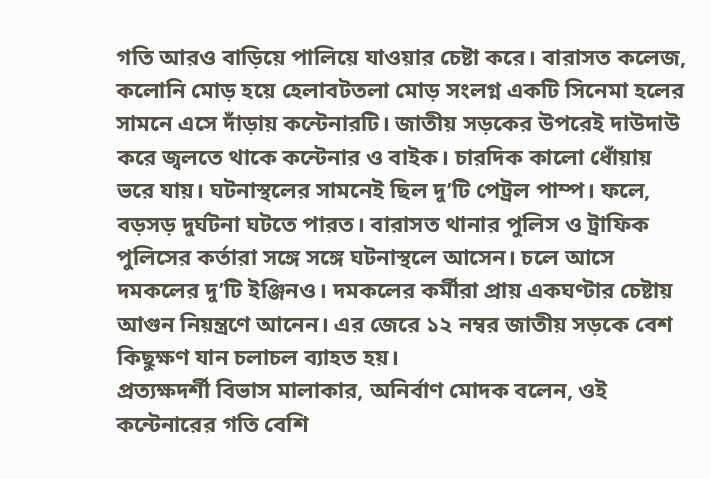গতি আরও বাড়িয়ে পালিয়ে যাওয়ার চেষ্টা করে। বারাসত কলেজ, কলোনি মোড় হয়ে হেলাবটতলা মোড় সংলগ্ন একটি সিনেমা হলের সামনে এসে দাঁড়ায় কন্টেনারটি। জাতীয় সড়কের উপরেই দাউদাউ করে জ্বলতে থাকে কন্টেনার ও বাইক। চারদিক কালো ধোঁয়ায় ভরে যায়। ঘটনাস্থলের সামনেই ছিল দু’টি পেট্রল পাম্প। ফলে, বড়সড় দুর্ঘটনা ঘটতে পারত। বারাসত থানার পুলিস ও ট্রাফিক পুলিসের কর্তারা সঙ্গে সঙ্গে ঘটনাস্থলে আসেন। চলে আসে দমকলের দু’টি ইঞ্জিনও। দমকলের কর্মীরা প্রায় একঘণ্টার চেষ্টায় আগুন নিয়ন্ত্রণে আনেন। এর জেরে ১২ নম্বর জাতীয় সড়কে বেশ কিছুক্ষণ যান চলাচল ব্যাহত হয়।
প্রত্যক্ষদর্শী বিভাস মালাকার, অনির্বাণ মোদক বলেন, ওই কন্টেনারের গতি বেশি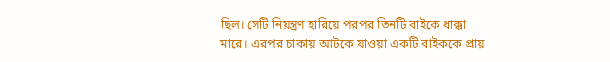ছিল। সেটি নিয়ন্ত্রণ হারিয়ে পরপর তিনটি বাইকে ধাক্কা মারে। এরপর চাকায় আটকে যাওয়া একটি বাইককে প্রায়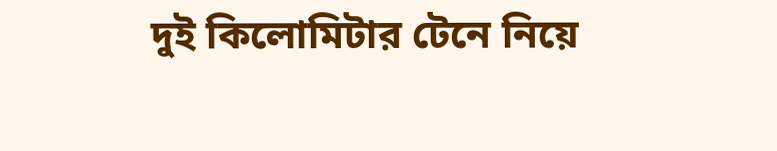দুই কিলোমিটার টেনে নিয়ে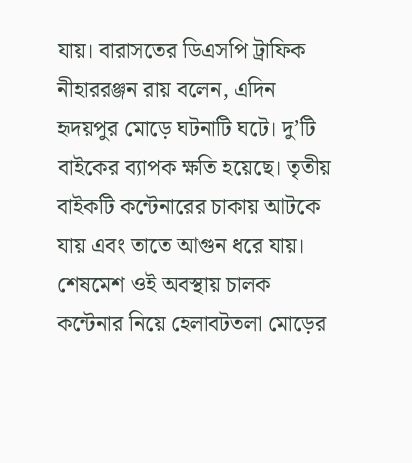যায়। বারাসতের ডিএসপি ট্রাফিক নীহাররঞ্জন রায় বলেন, এদিন হৃদয়পুর মোড়ে ঘটনাটি ঘটে। দু’টি বাইকের ব্যাপক ক্ষতি হয়েছে। তৃতীয় বাইকটি কন্টেনারের চাকায় আটকে যায় এবং তাতে আগুন ধরে যায়। শেষমেশ ওই অবস্থায় চালক কন্টেনার নিয়ে হেলাবটতলা মোড়ের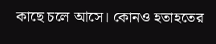কাছে চলে আসে। কোনও হতাহতের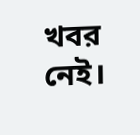খবর নেই।